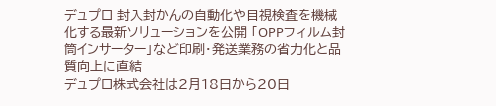デュプロ 封入封かんの自動化や目視検査を機械化する最新ソリューションを公開 「OPPフィルム封筒インサーター」など印刷・発送業務の省力化と品質向上に直結
デュプロ株式会社は2月18日から20日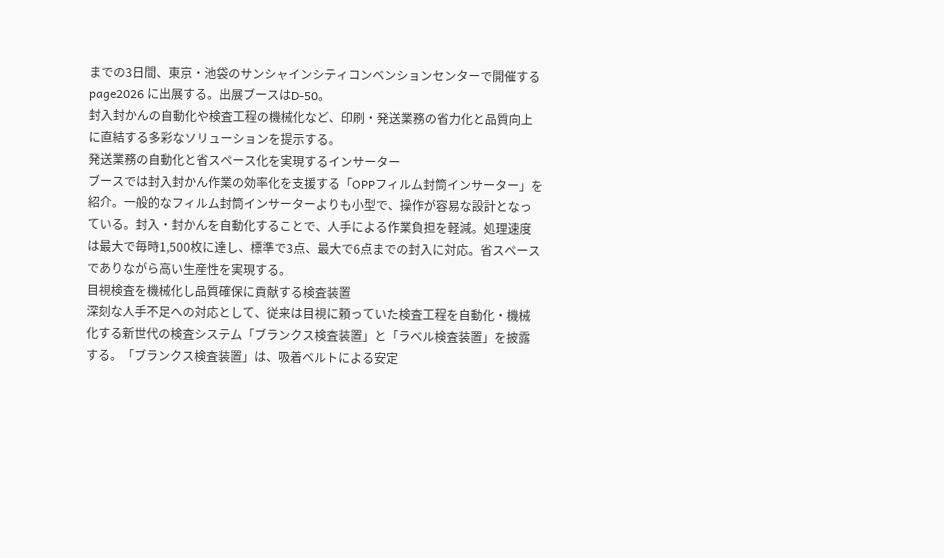までの3日間、東京・池袋のサンシャインシティコンベンションセンターで開催する page2026 に出展する。出展ブースはD-50。
封入封かんの自動化や検査工程の機械化など、印刷・発送業務の省力化と品質向上に直結する多彩なソリューションを提示する。
発送業務の自動化と省スペース化を実現するインサーター
ブースでは封入封かん作業の効率化を支援する「OPPフィルム封筒インサーター」を紹介。一般的なフィルム封筒インサーターよりも小型で、操作が容易な設計となっている。封入・封かんを自動化することで、人手による作業負担を軽減。処理速度は最大で毎時1,500枚に達し、標準で3点、最大で6点までの封入に対応。省スペースでありながら高い生産性を実現する。
目視検査を機械化し品質確保に貢献する検査装置
深刻な人手不足への対応として、従来は目視に頼っていた検査工程を自動化・機械化する新世代の検査システム「ブランクス検査装置」と「ラベル検査装置」を披露する。「ブランクス検査装置」は、吸着ベルトによる安定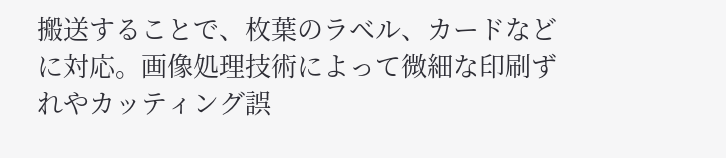搬送することで、枚葉のラベル、カードなどに対応。画像処理技術によって微細な印刷ずれやカッティング誤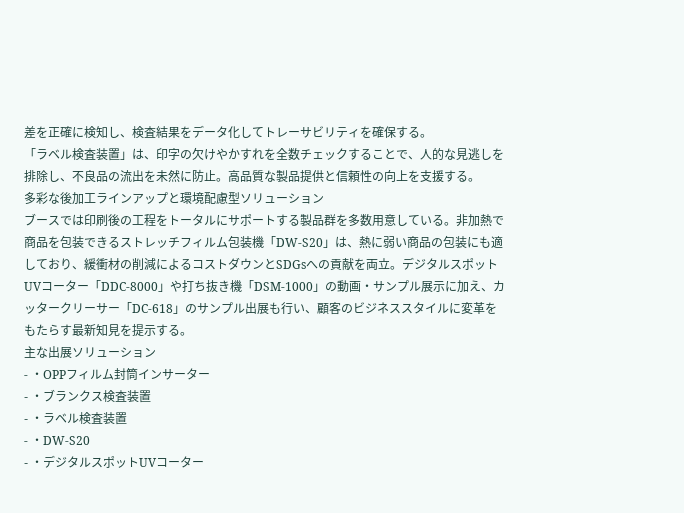差を正確に検知し、検査結果をデータ化してトレーサビリティを確保する。
「ラベル検査装置」は、印字の欠けやかすれを全数チェックすることで、人的な見逃しを排除し、不良品の流出を未然に防止。高品質な製品提供と信頼性の向上を支援する。
多彩な後加工ラインアップと環境配慮型ソリューション
ブースでは印刷後の工程をトータルにサポートする製品群を多数用意している。非加熱で商品を包装できるストレッチフィルム包装機「DW-S20」は、熱に弱い商品の包装にも適しており、緩衝材の削減によるコストダウンとSDGsへの貢献を両立。デジタルスポットUVコーター「DDC-8000」や打ち抜き機「DSM-1000」の動画・サンプル展示に加え、カッタークリーサー「DC-618」のサンプル出展も行い、顧客のビジネススタイルに変革をもたらす最新知見を提示する。
主な出展ソリューション
- ・OPPフィルム封筒インサーター
- ・ブランクス検査装置
- ・ラベル検査装置
- ・DW-S20
- ・デジタルスポットUVコーター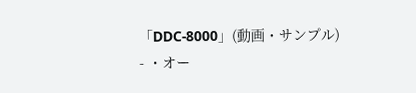「DDC-8000」(動画・サンプル)
- ・オー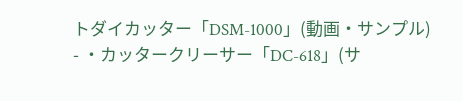トダイカッター「DSM-1000」(動画・サンプル)
- ・カッタークリーサー「DC-618」(サ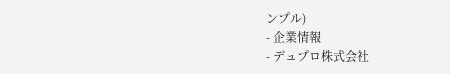ンプル)
- 企業情報
- デュプロ株式会社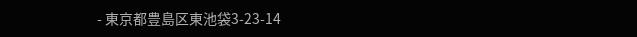- 東京都豊島区東池袋3-23-14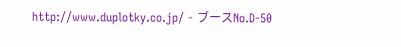http://www.duplotky.co.jp/ - ブースNo.D-50